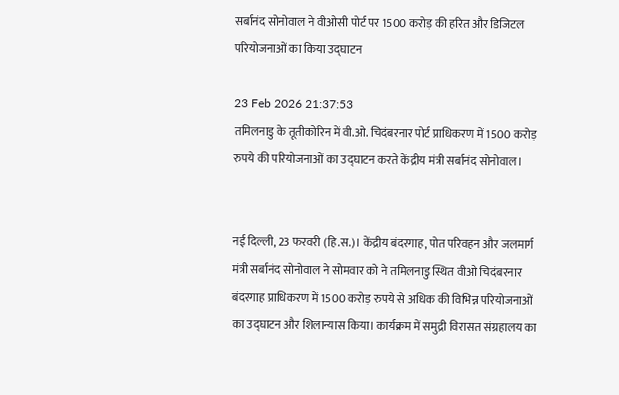सर्बानंद सोनोवाल ने वीओसी पोर्ट पर 1500 करोड़ की हरित और डिजिटल परियोजनाओं का किया उद्घाटन

23 Feb 2026 21:37:53
तमिलनाडु के तूतीकोरिन में वी.ओ. चिदंबरनार पोर्ट प्राधिकरण में 1500 करोड़ रुपये की परियोजनाओं का उद्घाटन करते केंद्रीय मंत्री सर्बानंद सोनोवाल।


नई दिल्ली, 23 फरवरी (हि.स.)। केंद्रीय बंदरगाह, पोत परिवहन और जलमार्ग मंत्री सर्बानंद सोनोवाल ने सोमवार को ने तमिलनाडु स्थित वीओ चिदंबरनार बंदरगाह प्राधिकरण में 1500 करोड़ रुपये से अधिक की विभिन्न परियोजनाओं का उद्घाटन और शिलान्यास किया। कार्यक्रम में समुद्री विरासत संग्रहालय का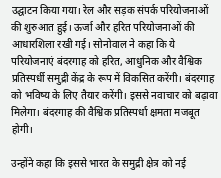उद्घाटन किया गया। रेल और सड़क संपर्क परियोजनाओं की शुरुआत हुई। ऊर्जा और हरित परियोजनाओं की आधारशिला रखी गई। सोनोवाल ने कहा कि ये परियोजनाएं बंदरगाह को हरित, आधुनिक और वैश्विक प्रतिस्पर्धी समुद्री केंद्र के रूप में विकसित करेंगी। बंदरगाह को भविष्य के लिए तैयार करेंगी। इससे नवाचार को बढ़ावा मिलेगा। बंदरगाह की वैश्विक प्रतिस्पर्धा क्षमता मजबूत होगी।

उन्होंने कहा कि इससे भारत के समुद्री क्षेत्र को नई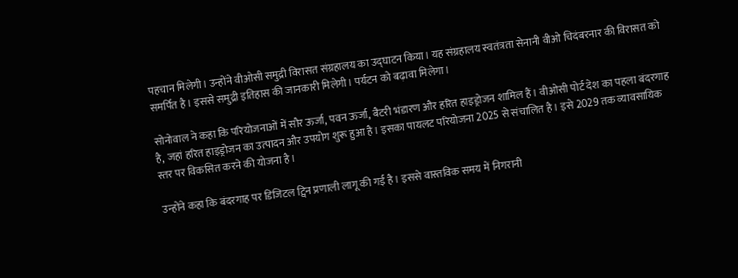पहचान मिलेगी। उन्होंने वीओसी समुद्री विरासत संग्रहालय का उद्घाटन किया। यह संग्रहालय स्वतंत्रता सेनानी वीओ चिदंबरनार की विरासत को समर्पित है। इससे समुद्री इतिहास की जानकारी मिलेगी। पर्यटन को बढ़ावा मिलेगा।

सोनोवाल ने कहा कि परियोजनाओं में सौर ऊर्जा, पवन ऊर्जा, बैटरी भंडारण और हरित हाइड्रोजन शामिल हैं। वीओसी पोर्ट देश का पहला बंदरगाह है, जहां हरित हाइड्रोजन का उत्पादन और उपयोग शुरू हुआ है। इसका पायलट परियोजना 2025 से संचालित है। इसे 2029 तक व्यावसायिक स्तर पर विकसित करने की योजना है।

उन्होंने कहा कि बंदरगाह पर डिजिटल ट्विन प्रणाली लागू की गई है। इससे वास्तविक समय में निगरानी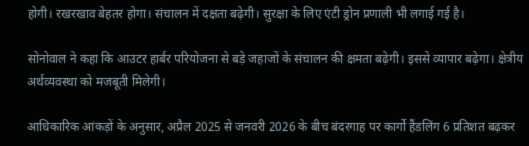होगी। रखरखाव बेहतर होगा। संचालन में दक्षता बढ़ेगी। सुरक्षा के लिए एंटी ड्रोन प्रणाली भी लगाई गई है।

सोनोवाल ने कहा कि आउटर हार्बर परियोजना से बड़े जहाजों के संचालन की क्षमता बढ़ेगी। इससे व्यापार बढ़ेगा। क्षेत्रीय अर्थव्यवस्था को मजबूती मिलेगी।

आधिकारिक आंकड़ों के अनुसार, अप्रैल 2025 से जनवरी 2026 के बीच बंदरगाह पर कार्गो हैंडलिंग 6 प्रतिशत बढ़कर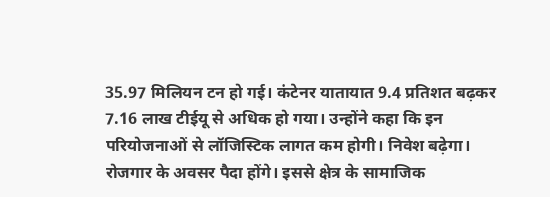35.97 मिलियन टन हो गई। कंटेनर यातायात 9.4 प्रतिशत बढ़कर 7.16 लाख टीईयू से अधिक हो गया। उन्होंने कहा कि इन परियोजनाओं से लॉजिस्टिक लागत कम होगी। निवेश बढ़ेगा। रोजगार के अवसर पैदा होंगे। इससे क्षेत्र के सामाजिक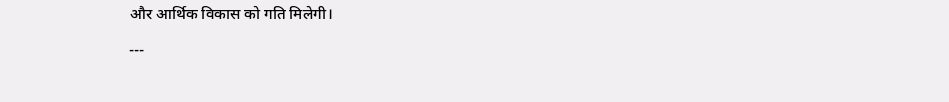और आर्थिक विकास को गति मिलेगी।

---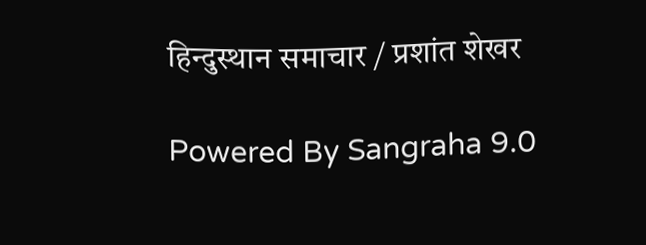हिन्दुस्थान समाचार / प्रशांत शेखर

Powered By Sangraha 9.0